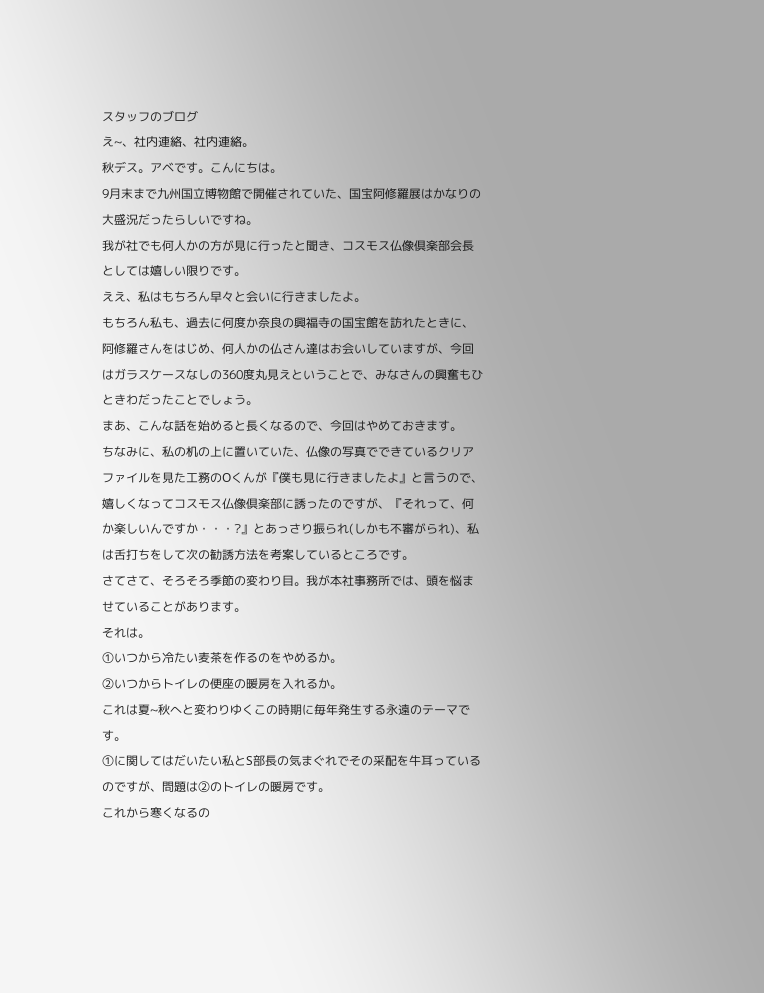スタッフのブログ
え~、社内連絡、社内連絡。
秋デス。アベです。こんにちは。
9月末まで九州国立博物館で開催されていた、国宝阿修羅展はかなりの大盛況だったらしいですね。
我が社でも何人かの方が見に行ったと聞き、コスモス仏像倶楽部会長としては嬉しい限りです。
ええ、私はもちろん早々と会いに行きましたよ。
もちろん私も、過去に何度か奈良の興福寺の国宝館を訪れたときに、阿修羅さんをはじめ、何人かの仏さん達はお会いしていますが、今回はガラスケースなしの360度丸見えということで、みなさんの興奮もひときわだったことでしょう。
まあ、こんな話を始めると長くなるので、今回はやめておきます。
ちなみに、私の机の上に置いていた、仏像の写真でできているクリアファイルを見た工務のOくんが『僕も見に行きましたよ』と言うので、嬉しくなってコスモス仏像倶楽部に誘ったのですが、『それって、何か楽しいんですか・・・?』とあっさり振られ(しかも不審がられ)、私は舌打ちをして次の勧誘方法を考案しているところです。
さてさて、そろそろ季節の変わり目。我が本社事務所では、頭を悩ませていることがあります。
それは。
①いつから冷たい麦茶を作るのをやめるか。
②いつからトイレの便座の暖房を入れるか。
これは夏~秋へと変わりゆくこの時期に毎年発生する永遠のテーマです。
①に関してはだいたい私とS部長の気まぐれでその采配を牛耳っているのですが、問題は②のトイレの暖房です。
これから寒くなるの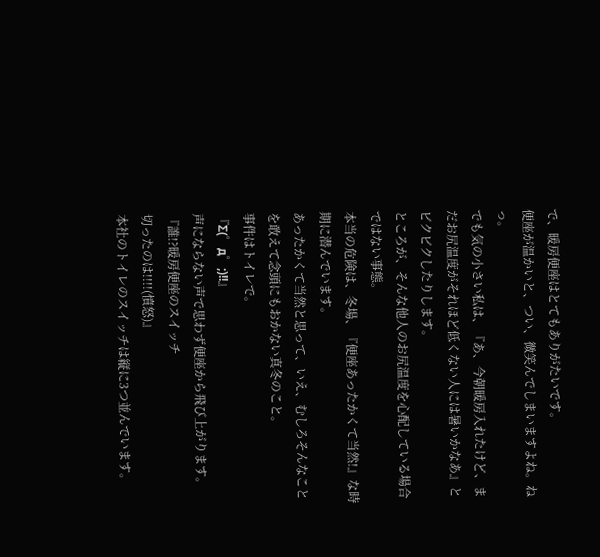で、暖房便座はとてもありがたいです。
便座が温かいと、つい、微笑んでしまいますよね。ねっ。
でも気の小さい私は、『あ、今朝暖房入れたけど、まだお尻温度がそれほど低くない人には暑いかなあ』とビクビクしたりします。
ところが、そんな他人のお尻温度を心配している場合ではない事態。
本当の危険は、冬場、『便座あったかくて当然!』な時期に潜んでいます。
あったかくて当然と思って、いえ、むしろそんなことを敢えて念頭にもおかない真冬のこと。
事件はトイレで。
『Σ(゜д゜;)!!』
声にならない声で思わず便座から飛び上がります。
『誰!?暖房便座のスイッチ
切ったのは!!!!(憤怒)』
本社のトイレのスイッチは縦に3つ並んでいます。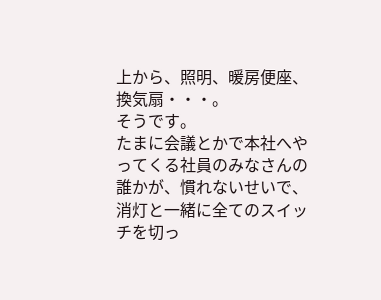上から、照明、暖房便座、換気扇・・・。
そうです。
たまに会議とかで本社へやってくる社員のみなさんの誰かが、慣れないせいで、消灯と一緒に全てのスイッチを切っ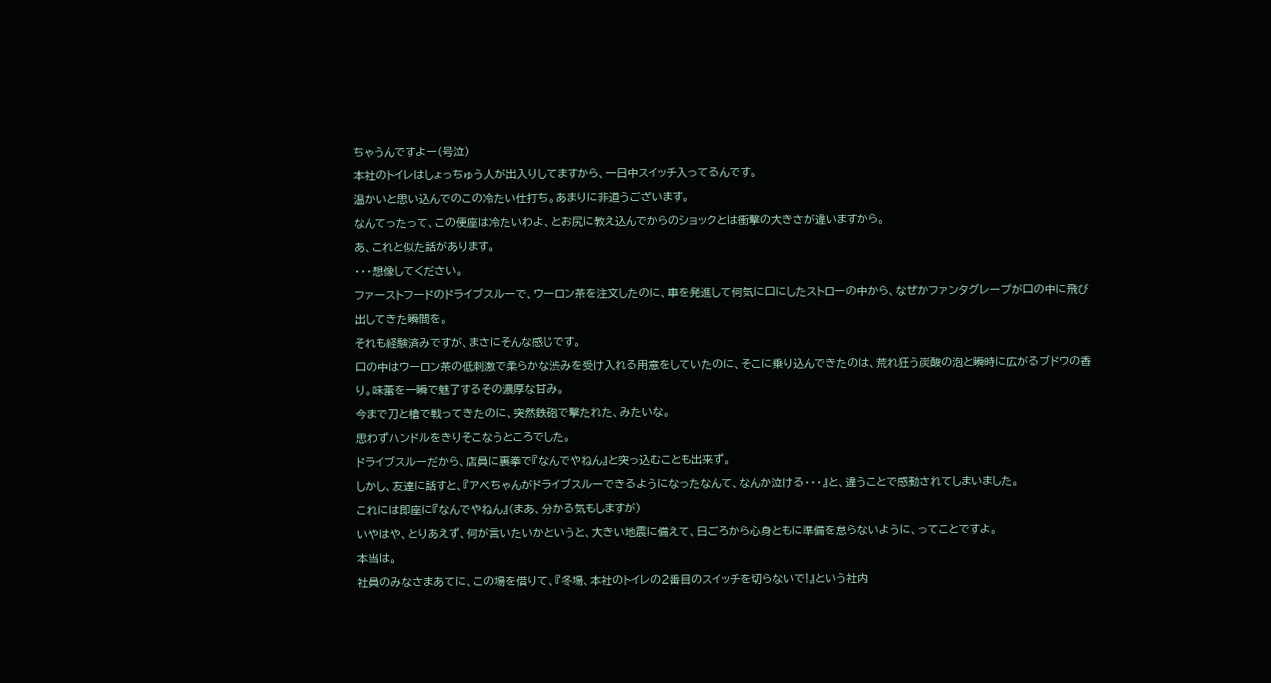ちゃうんですよー(号泣)
本社のトイレはしょっちゅう人が出入りしてますから、一日中スイッチ入ってるんです。
温かいと思い込んでのこの冷たい仕打ち。あまりに非道うございます。
なんてったって、この便座は冷たいわよ、とお尻に教え込んでからのショックとは衝撃の大きさが違いますから。
あ、これと似た話があります。
・・・想像してください。
ファーストフードのドライブスルーで、ウーロン茶を注文したのに、車を発進して何気に口にしたストローの中から、なぜかファンタグレープが口の中に飛び出してきた瞬間を。
それも経験済みですが、まさにそんな感じです。
口の中はウーロン茶の低刺激で柔らかな渋みを受け入れる用意をしていたのに、そこに乗り込んできたのは、荒れ狂う炭酸の泡と瞬時に広がるブドウの香り。味蕾を一瞬で魅了するその濃厚な甘み。
今まで刀と槍で戦ってきたのに、突然鉄砲で撃たれた、みたいな。
思わずハンドルをきりそこなうところでした。
ドライブスルーだから、店員に裏拳で『なんでやねん』と突っ込むことも出来ず。
しかし、友達に話すと、『アベちゃんがドライブスルーできるようになったなんて、なんか泣ける・・・』と、違うことで感動されてしまいました。
これには即座に『なんでやねん』(まあ、分かる気もしますが)
いやはや、とりあえず、何が言いたいかというと、大きい地震に備えて、日ごろから心身ともに準備を怠らないように、ってことですよ。
本当は。
社員のみなさまあてに、この場を借りて、『冬場、本社のトイレの2番目のスイッチを切らないで!』という社内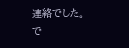連絡でした。
で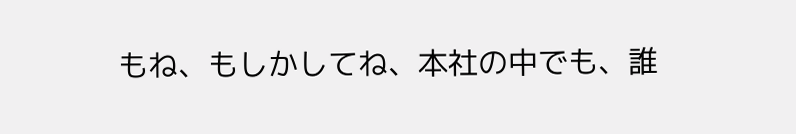もね、もしかしてね、本社の中でも、誰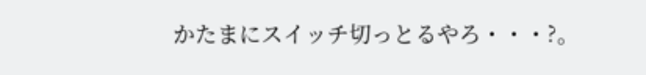かたまにスイッチ切っとるやろ・・・?。